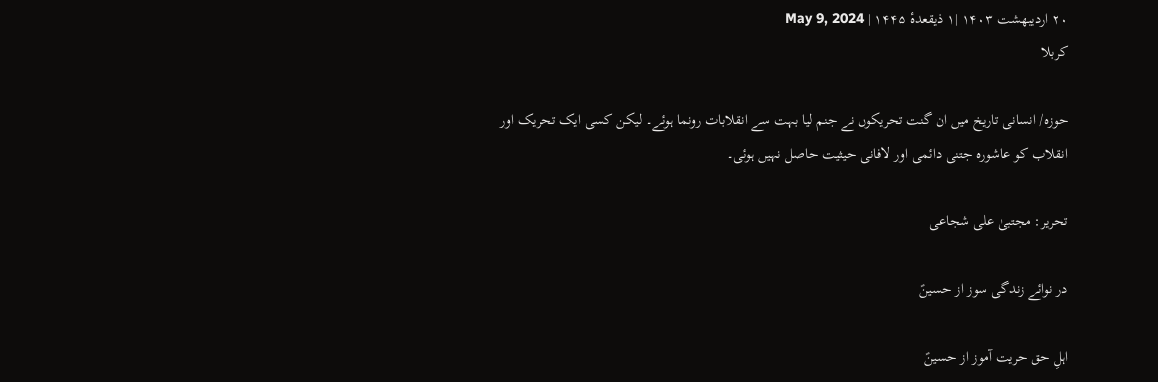۲۰ اردیبهشت ۱۴۰۳ |۱ ذیقعدهٔ ۱۴۴۵ | May 9, 2024
کربلا

حوزہ/ انسانی تاریخ میں ان گنت تحریکوں نے جنم لیا بہت سے انقلابات رونما ہوئے۔ لیکن کسی ایک تحریک اور انقلاب کو عاشورہ جتنی دائمی اور لافانی حیثیت حاصل نہیں ہوئی۔

تحریر: مجتبیٰ علی شجاعی

در نوائے زندگی سوز از حسینؑ

اہلِ حق حریت آموز از حسینؑ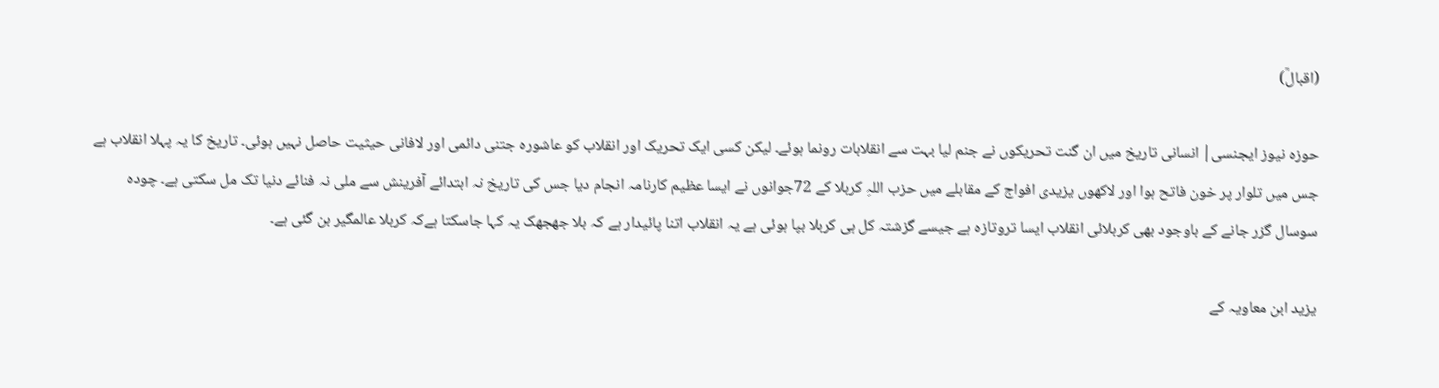(اقبالؒ)

حوزہ نیوز ایجنسی| انسانی تاریخ میں ان گنت تحریکوں نے جنم لیا بہت سے انقلابات رونما ہوئے۔ لیکن کسی ایک تحریک اور انقلاب کو عاشورہ جتنی دائمی اور لافانی حیثیت حاصل نہیں ہوئی۔ تاریخ کا یہ پہلا انقلاب ہے جس میں تلوار پر خون فاتح ہوا اور لاکھوں یزیدی افواج کے مقابلے میں حزب اللہِ کربلا کے 72جوانوں نے ایسا عظیم کارنامہ انجام دیا جس کی تاریخ نہ ابتدائے آفرینش سے ملی نہ فنائے دنیا تک مل سکتی ہے۔ چودہ سوسال گزر جانے کے باوجود بھی کربلائی انقلاب ایسا تروتازہ ہے جیسے گزشتہ کل ہی کربلا بپا ہوئی ہے یہ انقلاب اتنا پائیدار ہے کہ بلا جھجھک یہ کہا جاسکتا ہےکہ کربلا عالمگیر بن گئی ہے۔

یزید ابن معاویہ کے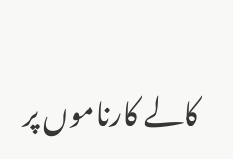کالے کارناموں پر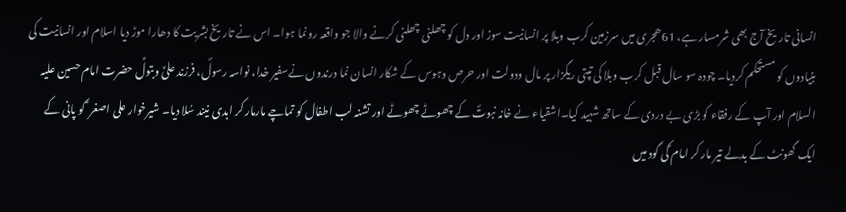انسانی تاریخ آج بھی شرمسار ہے، 61ھجری میں سرزمین کرب وبلا پر انسانیت سوز اور دل کو چھلنی چھلنی کرنے والا جو واقعہ رونما ہوا۔ اس نے تاریخ بشریت کا دھارا موڑ دیا اسلام اور انسانیت کی بنیادوں کو مستحکم کردیا۔ چودہ سو سال قبل کرب وبلا کی تپتی ریگزار پر مال ودولت اور حرص وہوس کے شکار انسان نما درندوں نےسفیر خدا، نواسہ رسولؐ، فرزند علیؑ وبتولؑ حضرت امام حسین علیہ السلام اور آپ کے رفقاء کو بڑی بے دردی کے ساتھ شہید کیا۔اشقیاء نے خانہ نبوتؐ کے چھوٹے چھوٹے اور تشنہ لب اطفال کو تماچے مارمار کر ابدی نیند سُلا دیا۔ شیرخوار علی اصغر ؑ کو پانی کے ایک گھونٹ کے بدلے تیر مار کر امام ؑکی گود میں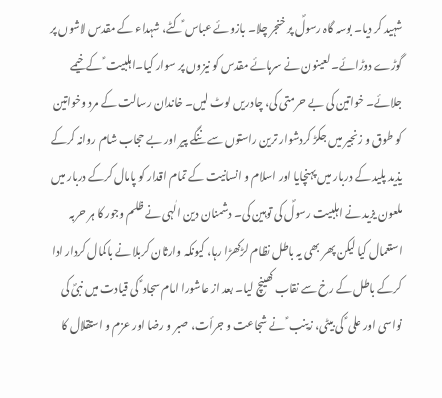شہید کر دیا۔ بوسہ گاہ رسولؐ پر خنجر چلا۔ بازوئے عباس ؑکٹے، شہداء کے مقدس لاشوں پر گوڑے دوڑائے۔لعینون نے سرہائے مقدس کو نیزوں پر سوار کیا۔اہلبیت ؑ کے خیمے جلائے۔ خواتین کی بے حرمتی کی، چادریں لوٹ لیں۔ خاندان رسالت کے مرد وخواتین کو طوق و زنجیر میں جکڑ کردشوار ترین راستوں سے ننگے پیر اور بے حجاب شام روانہ کرکے یذید پلید کے دربار میں پہنچایا اور اسلام و انسانیت کے تمام اقدار کو پامال کرکے دربار میں ملعون یزید نے اہلبیت رسولؐ کی توہین کی۔ دشمنان دین الٰہی نے ظلم وجور کا ہر حربہ استعمال کیا لیکن پھر بھی یہ باطل نظام لڑکھڑا رہا، کیونکہ وارثان کربلا نے باکمال کردار ادا کرکے باطل کے رخ سے نقاب کھینچ لیا۔ بعد از عاشورا امام سجاد ؑ کی قیادت میں نبیؐ کی نواسی اور علی ؑ کی بیٹی، زینب ؑ نے شجاعت و جرأت، صبر و رضا اور عزم و استقلال کا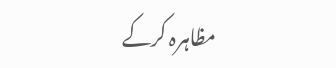مظاہرہ کرکے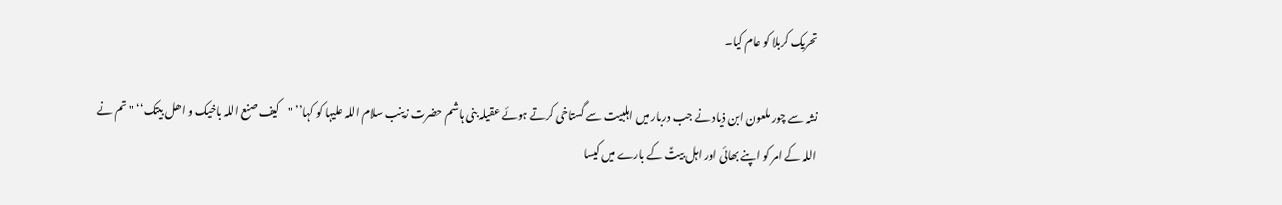تحریک کربلا کو عام کیا۔

نشہ سے چور ملعون ابن ذیاد نے جب دربار میں اہلبیت سے گستاخی کرتے ہوئے عقیلہ بنی ہاشم حضرت زینب سلام اللہ علیہا کو کہا’’ "کیف صنع اللہ باخیک و اھل بیتک‘‘ " تم نے اللہ کے امر کو اپنے بھائی اور اہل بیتؑ کے بارے میں کیسا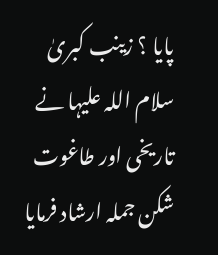پایا ؟ زینب کبریٰ سلام اللہ علیہا نے تاریخی اور طاغوت شکن جملہ ارشاد فرمایا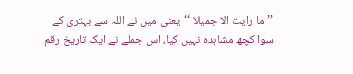’’ما رایت الا جمیلا ‘‘یعنی میں نے اللہ سے بہتری کے سوا کچھ مشاہدہ نہیں کیا، اس جملے نے ایک تاریخ رقم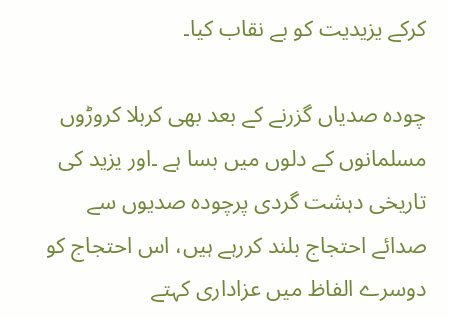کرکے یزیدیت کو بے نقاب کیا۔

چودہ صدیاں گزرنے کے بعد بھی کربلا کروڑوں مسلمانوں کے دلوں میں بسا ہے ۔اور یزید کی تاریخی دہشت گردی پرچودہ صدیوں سے صدائے احتجاج بلند کررہے ہیں، اس احتجاج کو دوسرے الفاظ میں عزاداری کہتے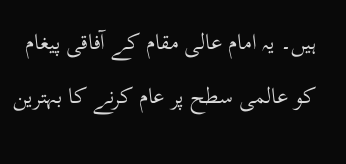ہیں۔ یہ امام عالی مقام کے آفاقی پیغام کو عالمی سطح پر عام کرنے کا بہترین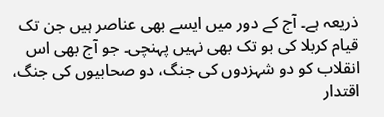ذریعہ ہے۔ آج کے دور میں ایسے بھی عناصر ہیں جن تک قیام کربلا کی بو تک بھی نہیں پہنچی۔ جو آج بھی اس انقلاب کو دو شہزدوں کی جنگ، دو صحابیوں کی جنگ، اقتدار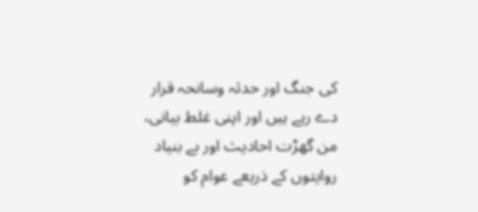کی جنگ اور حدثہ وسانحہ قرار دے رہے ہیں اور اپنی غلط بیانی، من گھڑت احادیث اور بے بنیاد روایتوں کے ذریعے عوام کو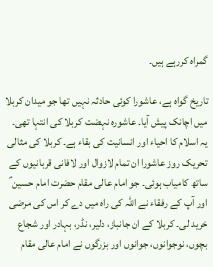گمراہ کررہے ہیں۔

تاریخ گواہ ہے، عاشورا کوئی حادثہ نہیں تھا جو میدان کربلا میں اچانک پیش آیا۔ عاشورہ نہضت کربلا کی انتہا تھی۔ یہ اسلام کا احیاء اور انسانیت کی بقاء ہے۔ کربلا کی مثالی تحریک روز عاشورا ان تمام لازوال اور لافانی قربانیوں کے ساتھ کامیاب ہوئی۔ جو امام عالی مقام حضرت امام حسین ؑ اور آپ کے رفقاء نے اللہ کی راہ میں دے کر اس کی مرضی خرید لی۔ کربلا کے ان جانباز، دلیر، نڈر، بہادر اور شجاع بچوں، نوجوانوں، جوانوں اور بزرگوں نے امام عالی مقام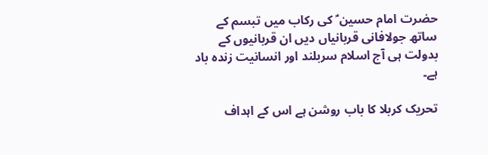حضرت امام حسین ؑ کی رکاب میں تبسم کے ساتھ جولافانی قربانیاں دیں ان قربانیوں کے بدولت ہی آج اسلام سربلند اور انسانیت زندہ باد ہے۔

تحریک کربلا کا باب روشن ہے اس کے اہداف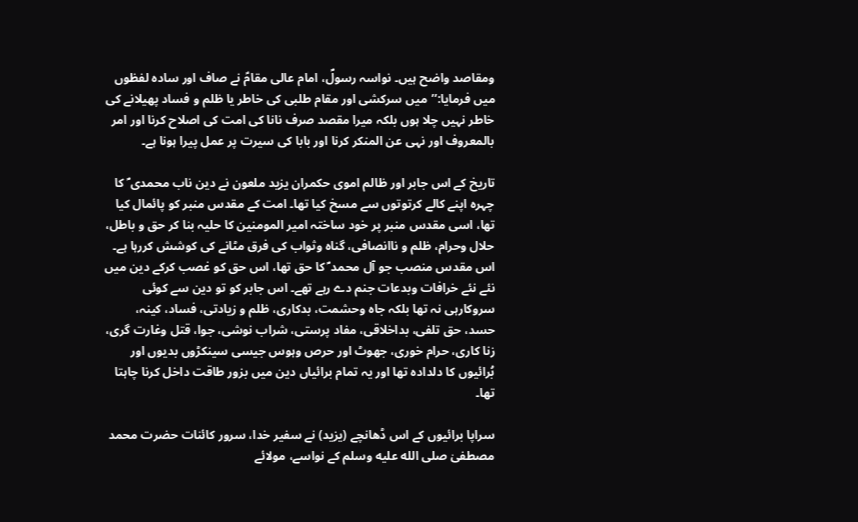ومقاصد واضح ہیں۔ نواسہ رسولؐ، امام عالی مقامؑ نے صاف اور سادہ لفظوں میں فرمایا:’’میں سرکشی اور مقام طلبی کی خاطر یا ظلم و فساد پھیلانے کی خاطر نہیں چلا ہوں بلکہ میرا مقصد صرف نانا کی امت کی اصلاح کرنا اور امر بالمعروف اور نہی عن المنکر کرنا اور بابا کی سیرت پر عمل پیرا ہونا ہے۔

تاریخ کے اس جابر اور ظالم اموی حکمران یزید ملعون نے دین ناب محمدی ؐ کا چہرہ اپنے کالے کرتوتوں سے مسخ کیا تھا۔ امت کے مقدس منبر کو پائمال کیا تھا، اسی مقدس منبر پر خود ساختہ امیر المومنین کا حلیہ بنا کر حق و باطل، حلال وحرام، ظلم و ناانصافی، گناہ وثواب کی فرق مٹانے کی کوشش کررہا ہے۔ اس مقدس منصب جو آل محمد ؐ کا حق تھا، اس حق کو غصب کرکے دین میں نئے نئے خرافات وبدعات جنم دے رہے تھے۔ اس جابر کو تو دین سے کوئی سروکارہی نہ تھا بلکہ جاہ وحشمت، بدکاری، ظلم و زیادتی، فساد، کینہ، حسد، حق تلفی، بداخلاقی، مفاد پرستی، شراب نوشی، جوا، قتل وغارت گری، زنا کاری، حرام خوری، جھوٹ اور حرص وہوس جیسی سینکڑوں بدیوں اور بُرائیوں کا دلدادہ تھا اور یہ تمام برائیاں دین میں بزور طاقت داخل کرنا چاہتا تھا۔

سراپا برائیوں کے اس ڈھانچے (یزید) نے سفیر خدا، سرور کائنات حضرت محمد مصطفیٰ صلى الله عليه وسلم کے نواسے، مولائے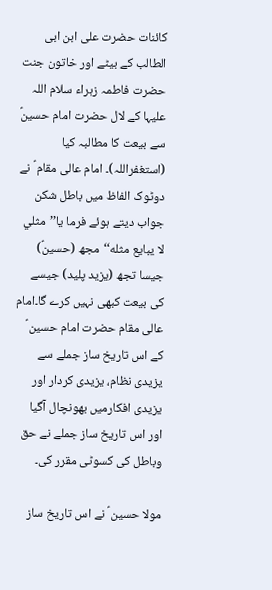کائنات حضرت علی ابن ابی الطالب کے بیٹے اور خاتون جنت حضرت فاطمہ زہراء سلام اللہ علیہا کے لال حضرت امام حسینؑ سے بیعت کا مطالبہ کیا (استغفراللہ)۔ امام عالی مقام ؑ نے دوٹوک الفاظ میں باطل شکن جواب دیتے ہوئے فرما یا’’مثلي لا يبايع مثله‘‘مجھ (حسینؑ) جیسا تجھ (یزید پلید) جیسے کی بیعت کبھی نہیں کرے گا۔امام عالی مقام حضرت امام حسین ؑ کے اس تاریخ ساز جملے سے یزیدی نظام، یزیدی کردار اور یزیدی افکارمیں بھونچال آگیا اور اس تاریخ ساز جملے نے حق وباطل کی کسوٹی مقرر کی۔

مولا حسین ؑ نے اس تاریخ ساز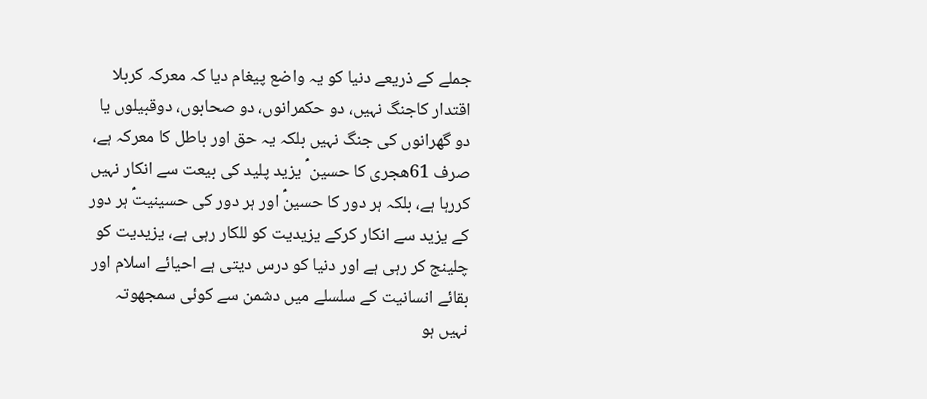جملے کے ذریعے دنیا کو یہ واضع پیغام دیا کہ معرکہ کربلا اقتدار کاجنگ نہیں، دو حکمرانوں، دو صحابوں، دوقبیلوں یا دو گھرانوں کی جنگ نہیں بلکہ یہ حق اور باطل کا معرکہ ہے، صرف 61ھجری کا حسین ؑ یزید پلید کی بیعت سے انکار نہیں کررہا ہے، بلکہ ہر دور کا حسینؑ اور ہر دور کی حسینیتؑ ہر دور کے یزید سے انکار کرکے یزیدیت کو للکار رہی ہے، یزیدیت کو چلینج کر رہی ہے اور دنیا کو درس دیتی ہے احیائے اسلام اور بقائے انسانیت کے سلسلے میں دشمن سے کوئی سمجھوتہ نہیں ہو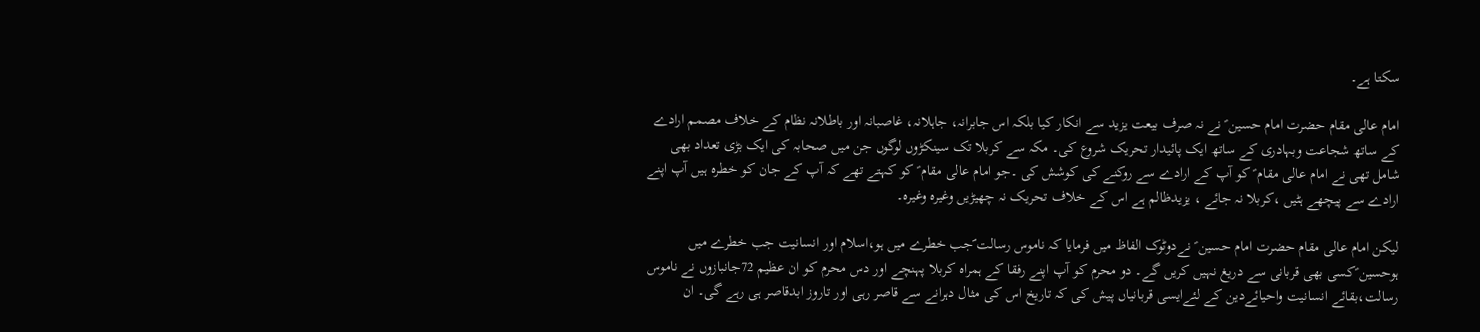سکتا ہے۔

امام عالی مقام حضرت امام حسین ؑ نے نہ صرف بیعت یزید سے انکار کیا بلکہ اس جابرانہ، جاہلانہ، غاصبانہ اور باطلانہ نظام کے خلاف مصمم ارادے کے ساتھ شجاعت وبہادری کے ساتھ ایک پائیدار تحریک شروع کی۔ مکہ سے کربلا تک سینکڑوں لوگوں جن میں صحابہ کی ایک بڑی تعداد بھی شامل تھی نے امام عالی مقام ؑ کو آپ کے ارادے سے روکنے کی کوشش کی ۔جو امام عالی مقام ؑ کو کہتے تھے کہ آپ کے جان کو خطرہ ہیں آپ اپنے ارادے سے پیچھے ہٹیں ،کربلا نہ جائے ، یزیدظالم ہے اس کے خلاف تحریک نہ چھیڑیں وغیرہ وغیرہ۔

لیکن امام عالی مقام حضرت امام حسین ؑ نےدوٹوک الفاظ میں فرمایا کہ ناموس رسالت ؐجب خطرے میں ہو،اسلام اور انسانیت جب خطرے میں ہوحسین ؑکسی بھی قربانی سے دریغ نہیں کریں گے۔ دو محرم کو آپ اپنے رفقا کے ہمراہ کربلا پہنچے اور دس محرم کو ان عظیم 72جانبازوں نے ناموس رسالت،بقائے انسانیت واحیائےدین کے لئےایسی قربانیاں پیش کی کہ تاریخ اس کی مثال دہرانے سے قاصر رہی اور تاروز ابدقاصر ہی رہے گی۔ ان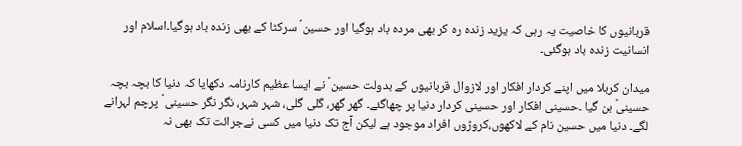قربانیوں کا خاصیت یہ رہی کہ یزید زندہ رہ کر بھی مردہ باد ہوگیا اور حسین ؑ سرکٹا کے بھی زندہ باد ہوگیا۔اسلام اور انسانیت زندہ باد ہوگئی۔

میدان کربلا میں اپنے کردار افکار اور لازوال قربانیوں کے بدولت حسین ؑ نے ایسا عظیم کارنامہ دکھایا کہ دنیا کا بچہ بچہ حسینیؑ بن گیا ۔حسینی افکار اور حسینی کردار دنیا پر چھاگئے۔ گھر گھر، گلی گلی، شہر شہر، نگر نگر حسینی ؑ پرچم لہرانے لگے۔ دنیا میں حسین نام کے لاکھوں،کروڑوں افراد موجود ہے لیکن آج تک دنیا میں کسی نےجرائت تک بھی نہ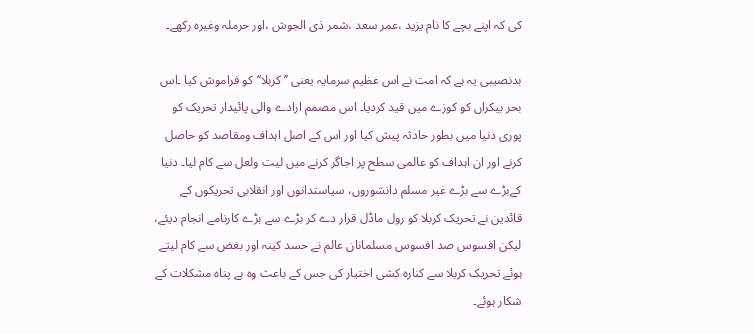کی کہ اپنے بچے کا نام یزید ،عمر سعد ،شمر ذی الجوش ،اور حرملہ وغیرہ رکھے۔

بدنصیبی یہ ہے کہ امت نے اس عظیم سرمایہ یعنی ’’ کربلا‘‘کو فراموش کیا ۔اس بحر بیکراں کو کوزے میں قید کردیا۔ اس مصمم ارادے والی پائیدار تحریک کو پوری دنیا میں بطور حادثہ پیش کیا اور اس کے اصل اہداف ومقاصد کو حاصل کرنے اور ان اہداف کو عالمی سطح پر اجاگر کرنے میں لیت ولعل سے کام لیا۔ دنیا کےبڑے سے بڑے غیر مسلم دانشوروں، سیاستدانوں اور انقلابی تحریکوں کے قائدین نے تحریک کربلا کو رول ماڈل قرار دے کر بڑے سے بڑے کارنامے انجام دیئے، لیکن افسوس صد افسوس مسلمانان عالم نے حسد کینہ اور بغض سے کام لیتے ہوئے تحریک کربلا سے کنارہ کشی اختیار کی جس کے باعث وہ بے پناہ مشکلات کے شکار ہوئے۔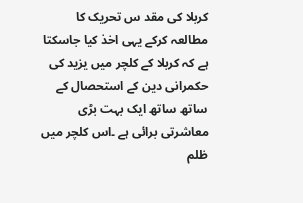کربلا کی مقد س تحریک کا مطالعہ کرکے یہی اخذ کیا جاسکتا ہے کہ کربلا کے کلچر میں یزید کی حکمرانی دین کے استحصال کے ساتھ ساتھ ایک بہت بڑی معاشرتی برائی ہے ۔اس کلچر میں ظلم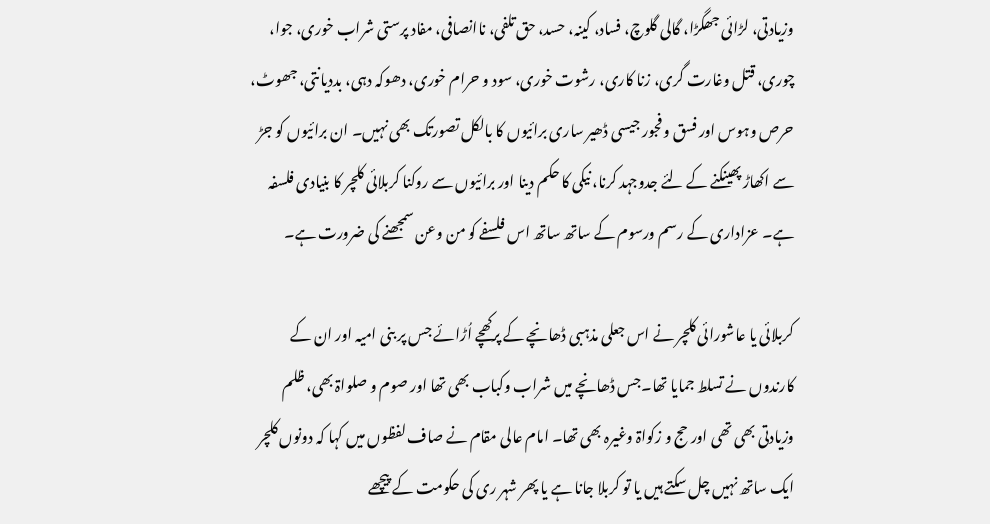وزیادتی، لڑائی جھگڑا، گالی گلوچ، فساد، کینہ، حسد، حق تلفی، ناانصافی، مفاد پرستی شراب خوری، جوا، چوری، قتل وغارت گری، زنا کاری، رشوت خوری، سود و حرام خوری، دھوکہ دہی، بددیانتی، جھوٹ، حرص وہوس اور فسق و فجور جیسی ڈھیر ساری برائیوں کا بالکل تصورتک بھی نہیں۔ ان برائیوں کو جڑ سے اکھاڑ پھینکنے کے لئے جدوجہد کرنا، نیکی کا حکم دینا اور برائیوں سے روکنا کربلائی کلچر کا بنیادی فلسفہ ہے۔ عزاداری کے رسم ورسوم کے ساتھ ساتھ اس فلسفے کو من وعن سمجھنے کی ضرورت ہے۔

کربلائی یا عاشورائی کلچر نے اس جعلی مذہبی ڈھانچے کے پرکھچے اُڑائے جس پر بنی امیہ اور ان کے کارندوں نے تسلط جمایا تھا۔جس ڈھانچے میں شراب وکباب بھی تھا اور صوم و صلواۃ بھی، ظلم وزیادتی بھی تھی اور حج و زکواۃ وغیرہ بھی تھا۔ امام عالی مقام نے صاف لفظوں میں کہا کہ دونوں کلچر ایک ساتھ نہیں چل سکتے ہیں یا تو کربلا جانا ہے یا پھر شہر ری کی حکومت کے پیچھے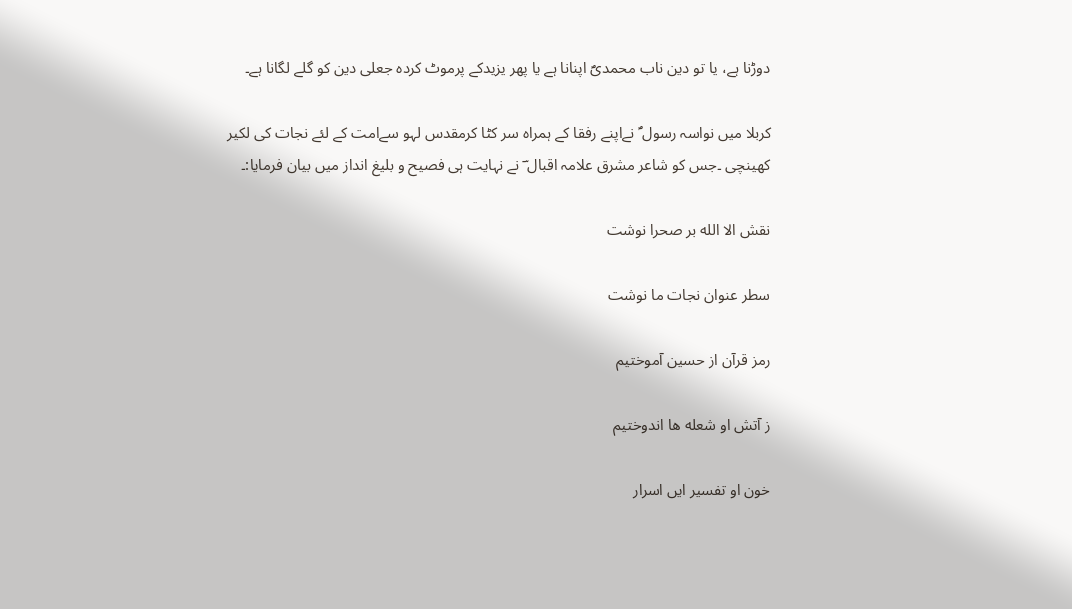دوڑنا ہے، یا تو دین ناب محمدیؐ اپنانا ہے یا پھر یزیدکے پرموٹ کردہ جعلی دین کو گلے لگانا ہے۔

کربلا میں نواسہ رسول ؐ نےاپنے رفقا کے ہمراہ سر کٹا کرمقدس لہو سےامت کے لئے نجات کی لکیر کھینچی ۔جس کو شاعر مشرق علامہ اقبال ؔ نے نہایت ہی فصیح و بلیغ انداز میں بیان فرمایا:۔

نقش الا الله بر صحرا نوشت

سطر عنوان نجات ما نوشت

رمز قرآن از حسین آموختیم

ز آتش او شعله ھا اندوختیم

خون او تفسیر ایں اسرار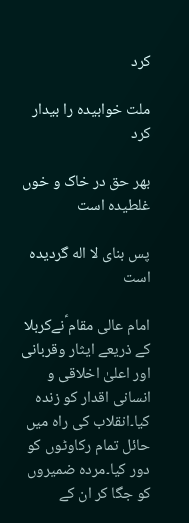کرد

ملت خوابیده را بیدار کرد

بهر حق در خاک و خوں غلطیده است

پس بنای لا اله گردیده است

امام عالی مقام ؑنےکربلا کے ذریعے ایثار وقربانی اور اعلیٰ اخلاقی و انسانی اقدار کو زندہ کیا۔انقلاب کی راہ میں حائل تمام رکاوٹوں کو دور کیا۔مردہ ضمیروں کو جگا کر ان کے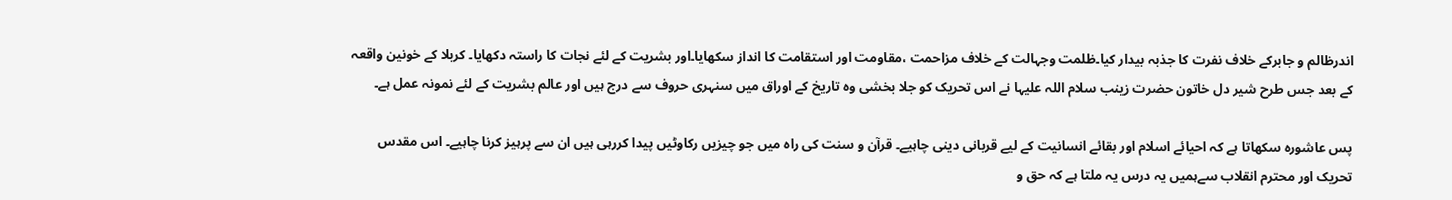اندرظالم و جابرکے خلاف نفرت کا جذبہ بیدار کیا۔ظلمت وجہالت کے خلاف مزاحمت ،مقاومت اور استقامت کا انداز سکھایا۔اور بشریت کے لئے نجات کا راستہ دکھایا۔ کربلا کے خونین واقعہ کے بعد جس طرح شیر دل خاتون حضرت زینب سلام اللہ علیہا نے اس تحریک کو جلا بخشی وہ تاریخ کے اوراق میں سنہری حروف سے درج ہیں اور عالم بشریت کے لئے نمونہ عمل ہے۔

پس عاشورہ سکھاتا ہے کہ احیائے اسلام اور بقائے انسانیت کے لیے قربانی دینی چاہیے۔ قرآن و سنت کی راہ میں جو چیزیں رکاوٹیں پیدا کررہی ہیں ان سے پرہیز کرنا چاہیے۔ اس مقدس تحریک اور محترم انقلاب سےہمیں یہ درس یہ ملتا ہے کہ حق و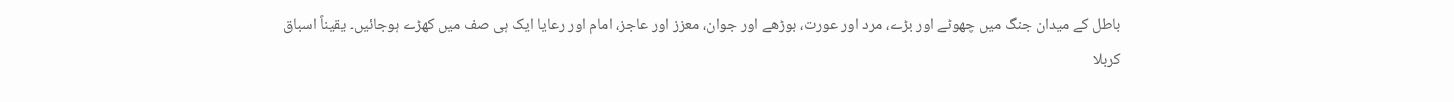باطل کے میدان جنگ میں چھوٹے اور بڑے، مرد اور عورت، بوڑھے اور جوان، معزز اور عاجز، امام اور رعایا ایک ہی صف میں کھڑے ہوجائیں۔ یقیناً اسباق کربلا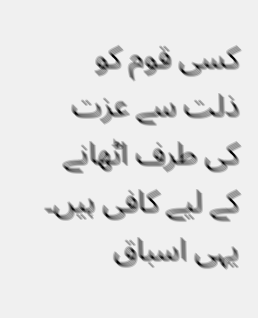کسی قوم کو ذلت سے عزت کی طرف اٹھانے کے لیے کافی ہیں۔ یہی اسباق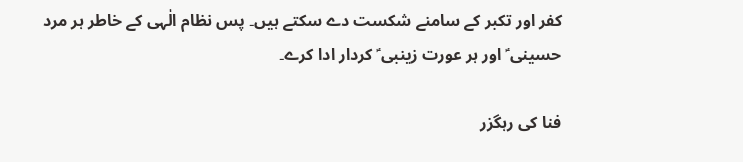کفر اور تکبر کے سامنے شکست دے سکتے ہیں۔ پس نظام الٰہی کے خاطر ہر مرد حسینی ؑ اور ہر عورت زینبی ؑ کردار ادا کرے۔

فنا کی رہگزر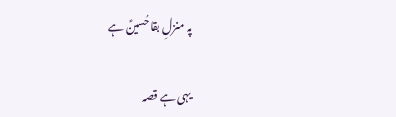پہ منزلِ بقا حُسینؑ ہے

یہی ہے قصہ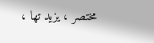مختصر ، یزید تھا ،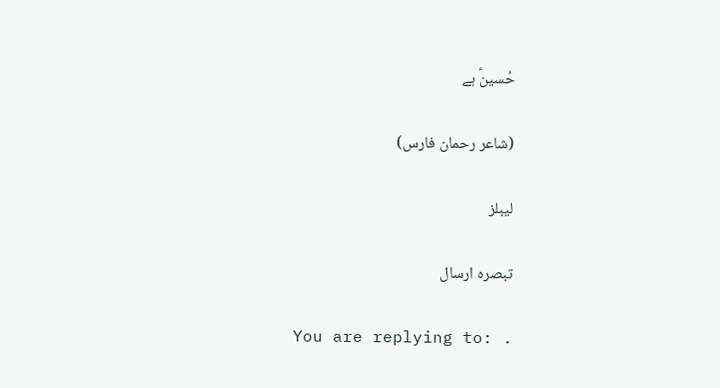حُسینؑ ہے

(شاعر رحمان فارس)

لیبلز

تبصرہ ارسال

You are replying to: .